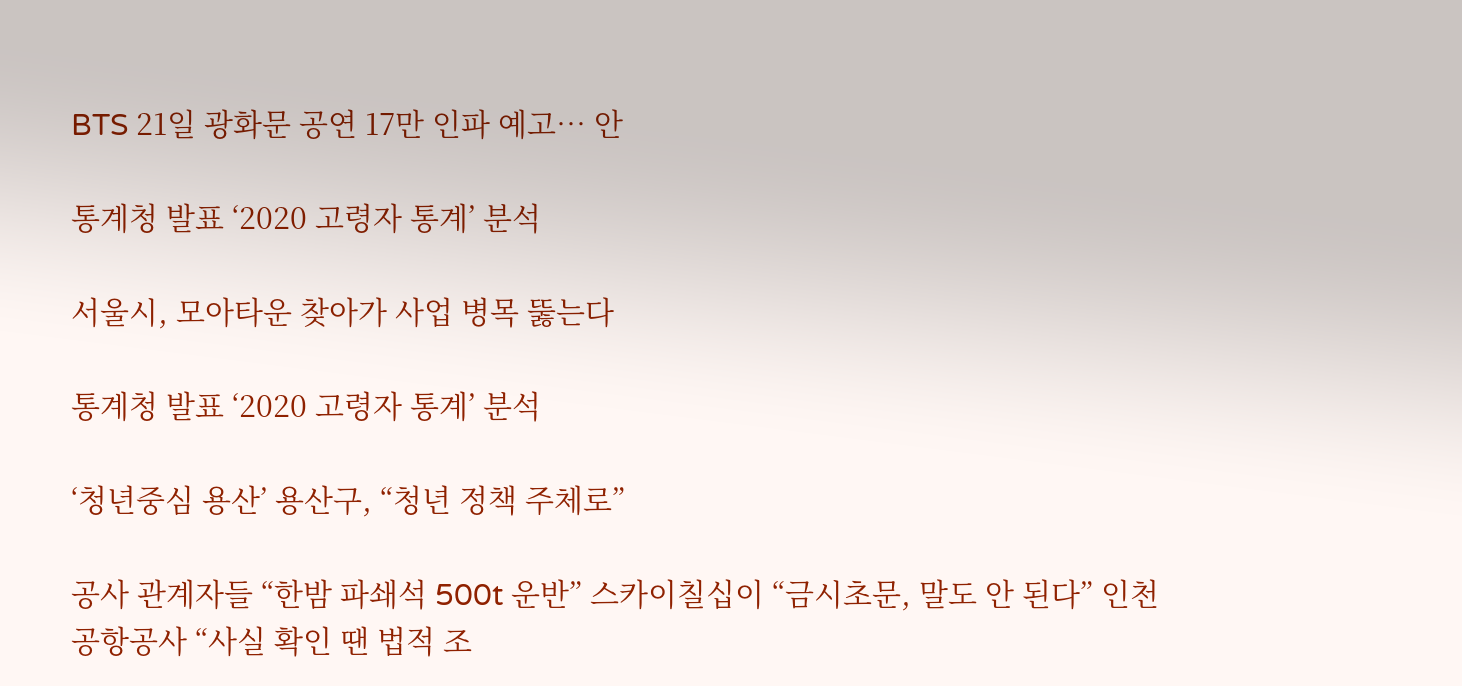BTS 21일 광화문 공연 17만 인파 예고… 안

통계청 발표 ‘2020 고령자 통계’ 분석

서울시, 모아타운 찾아가 사업 병목 뚫는다

통계청 발표 ‘2020 고령자 통계’ 분석

‘청년중심 용산’ 용산구, “청년 정책 주체로”

공사 관계자들 “한밤 파쇄석 500t 운반” 스카이칠십이 “금시초문, 말도 안 된다” 인천공항공사 “사실 확인 땐 법적 조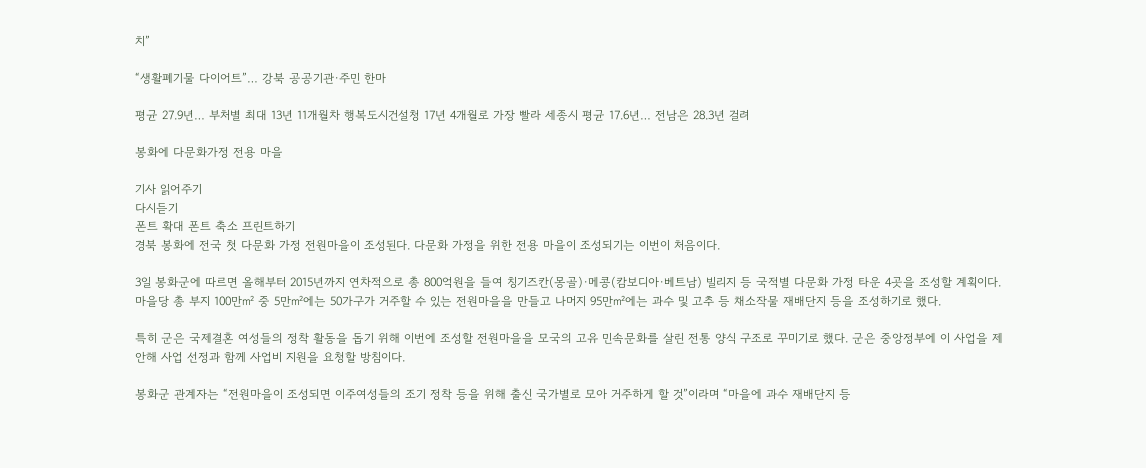치”

“생활폐기물 다이어트”… 강북 공공기관·주민 한마

평균 27.9년… 부처별 최대 13년 11개월차 행복도시건설청 17년 4개월로 가장 빨라 세종시 평균 17.6년… 전남은 28.3년 걸려

봉화에 다문화가정 전용 마을

기사 읽어주기
다시듣기
폰트 확대 폰트 축소 프린트하기
경북 봉화에 전국 첫 다문화 가정 전원마을이 조성된다. 다문화 가정을 위한 전용 마을이 조성되기는 이번이 처음이다.

3일 봉화군에 따르면 올해부터 2015년까지 연차적으로 총 800억원을 들여 칭기즈칸(몽골)·메콩(캄보디아·베트남) 빌리지 등 국적별 다문화 가정 타운 4곳을 조성할 계획이다. 마을당 총 부지 100만㎡ 중 5만㎡에는 50가구가 거주할 수 있는 전원마을을 만들고 나머지 95만㎡에는 과수 및 고추 등 채소작물 재배단지 등을 조성하기로 했다.

특히 군은 국제결혼 여성들의 정착 활동을 돕기 위해 이번에 조성할 전원마을을 모국의 고유 민속문화를 살린 전통 양식 구조로 꾸미기로 했다. 군은 중앙정부에 이 사업을 제안해 사업 선정과 함께 사업비 지원을 요청할 방침이다.

봉화군 관계자는 “전원마을이 조성되면 이주여성들의 조기 정착 등을 위해 출신 국가별로 모아 거주하게 할 것”이라며 “마을에 과수 재배단지 등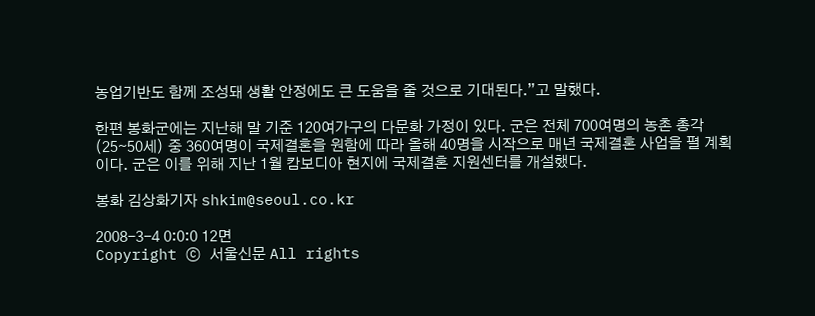농업기반도 함께 조성돼 생활 안정에도 큰 도움을 줄 것으로 기대된다.”고 말했다.

한편 봉화군에는 지난해 말 기준 120여가구의 다문화 가정이 있다. 군은 전체 700여명의 농촌 총각(25∼50세) 중 360여명이 국제결혼을 원함에 따라 올해 40명을 시작으로 매년 국제결혼 사업을 펼 계획이다. 군은 이를 위해 지난 1월 캄보디아 현지에 국제결혼 지원센터를 개설했다.

봉화 김상화기자 shkim@seoul.co.kr

2008-3-4 0:0:0 12면
Copyright ⓒ 서울신문 All rights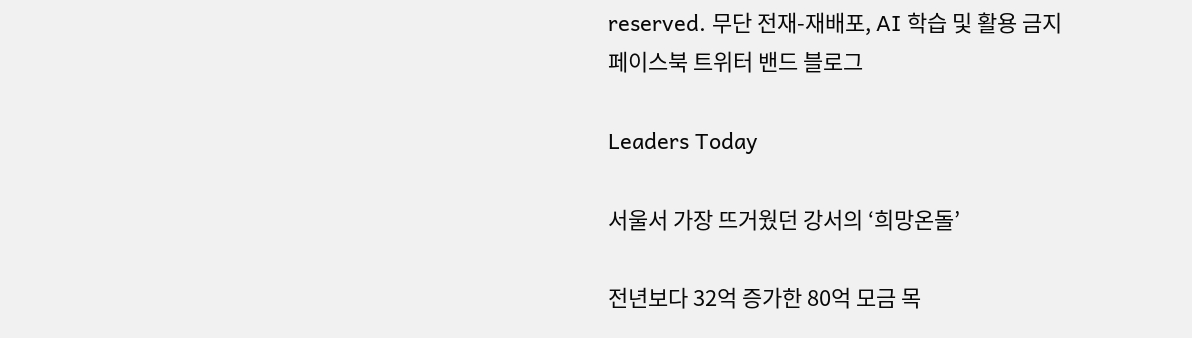reserved. 무단 전재-재배포, AI 학습 및 활용 금지
페이스북 트위터 밴드 블로그

Leaders Today

서울서 가장 뜨거웠던 강서의 ‘희망온돌’

전년보다 32억 증가한 80억 모금 목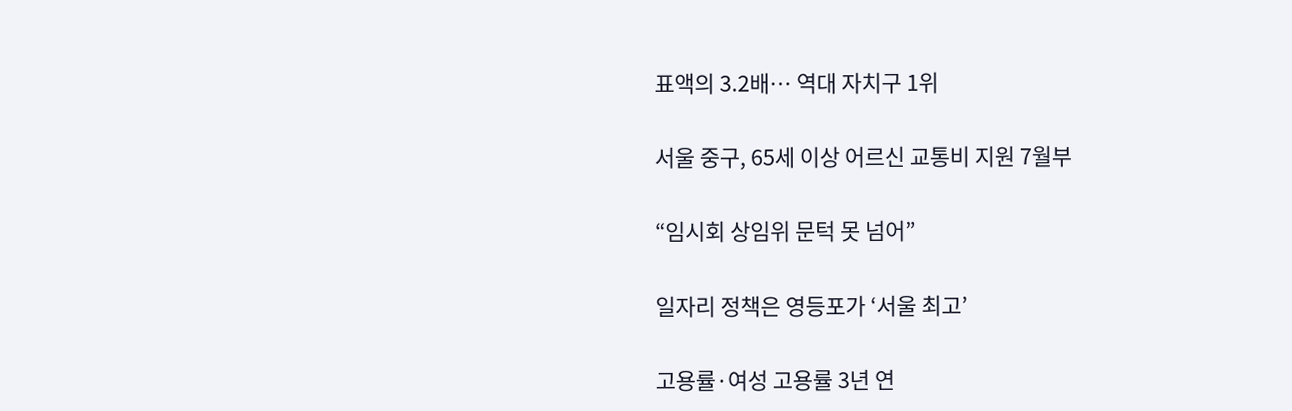표액의 3.2배… 역대 자치구 1위

서울 중구, 65세 이상 어르신 교통비 지원 7월부

“임시회 상임위 문턱 못 넘어”

일자리 정책은 영등포가 ‘서울 최고’

고용률·여성 고용률 3년 연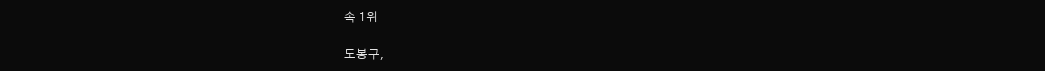속 1위

도봉구,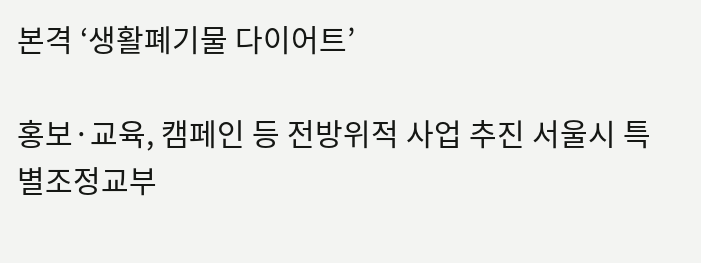본격 ‘생활폐기물 다이어트’

홍보·교육, 캠페인 등 전방위적 사업 추진 서울시 특별조정교부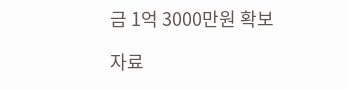금 1억 3000만원 확보

자료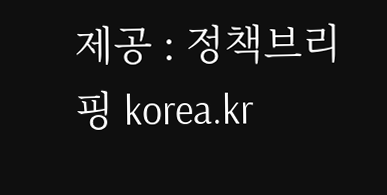제공 : 정책브리핑 korea.kr